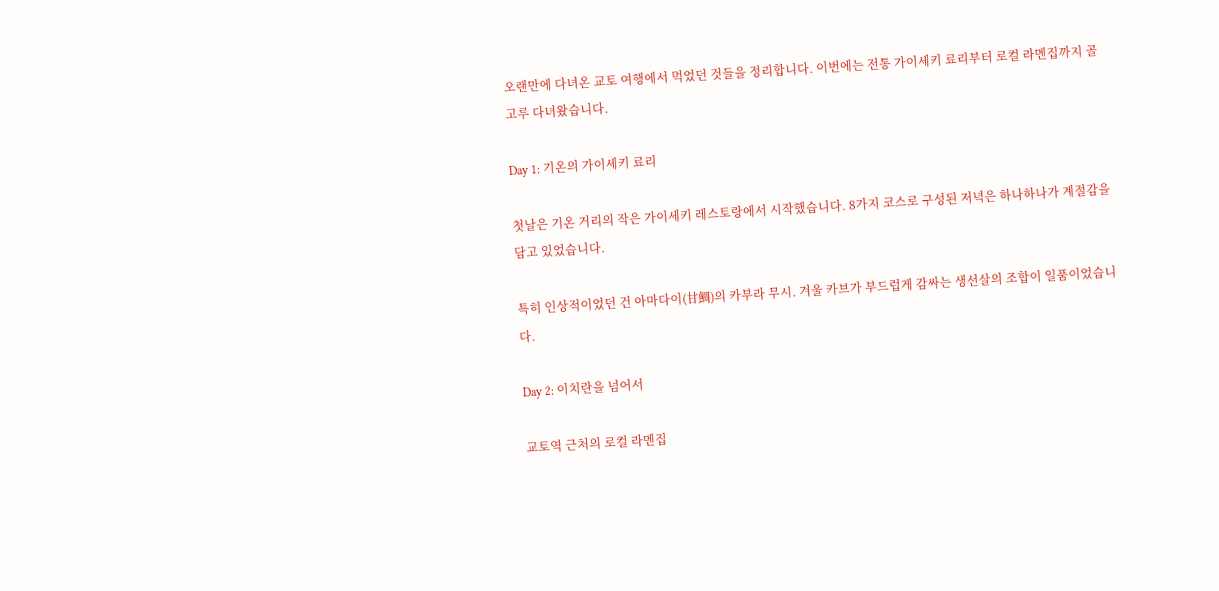오랜만에 다녀온 교토 여행에서 먹었던 것들을 정리합니다. 이번에는 전통 가이세키 료리부터 로컬 라멘집까지 골고루 다녀왔습니다.

Day 1: 기온의 가이세키 료리

첫날은 기온 거리의 작은 가이세키 레스토랑에서 시작했습니다. 8가지 코스로 구성된 저녁은 하나하나가 계절감을 담고 있었습니다.

특히 인상적이었던 건 아마다이(甘鯛)의 카부라 무시. 겨울 카브가 부드럽게 감싸는 생선살의 조합이 일품이었습니다.

Day 2: 이치란을 넘어서

교토역 근처의 로컬 라멘집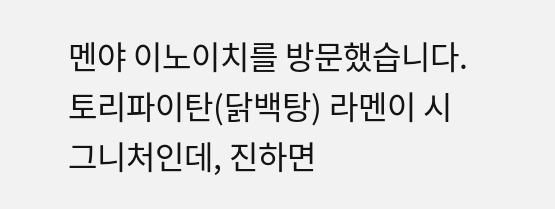멘야 이노이치를 방문했습니다. 토리파이탄(닭백탕) 라멘이 시그니처인데, 진하면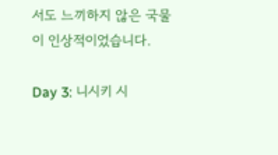서도 느끼하지 않은 국물이 인상적이었습니다.

Day 3: 니시키 시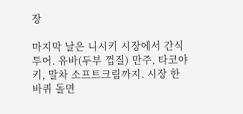장

마지막 날은 니시키 시장에서 간식 투어. 유바(두부 껍질) 만주, 타코야키, 말차 소프트크림까지. 시장 한 바퀴 돌면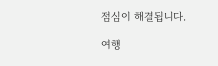점심이 해결됩니다.

여행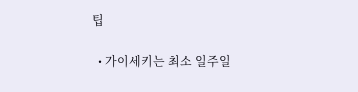팁

  • 가이세키는 최소 일주일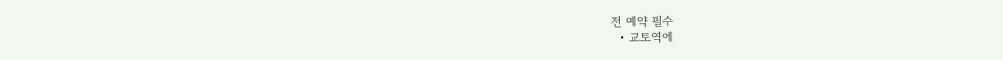전 예약 필수
  • 교토역에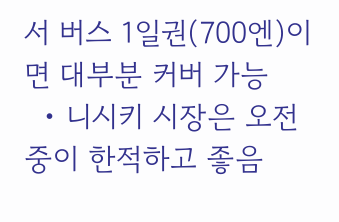서 버스 1일권(700엔)이면 대부분 커버 가능
  • 니시키 시장은 오전 중이 한적하고 좋음